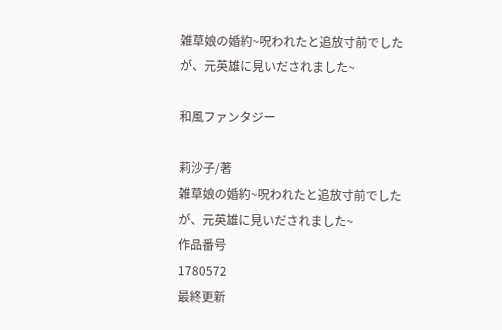雑草娘の婚約~呪われたと追放寸前でしたが、元英雄に見いだされました~

和風ファンタジー

莉沙子/著
雑草娘の婚約~呪われたと追放寸前でしたが、元英雄に見いだされました~
作品番号
1780572
最終更新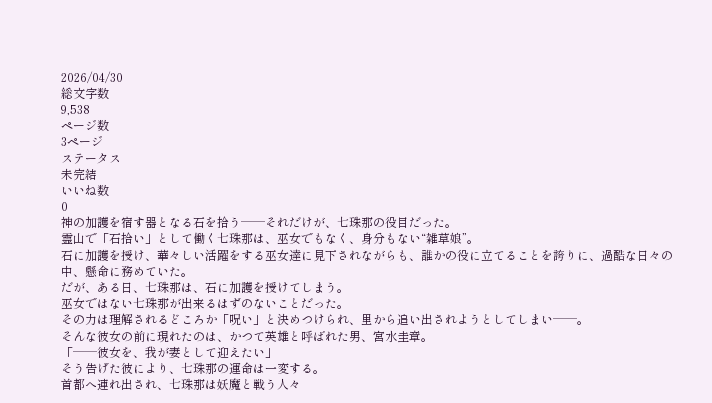2026/04/30
総文字数
9,538
ページ数
3ページ
ステータス
未完結
いいね数
0
神の加護を宿す器となる石を拾う──それだけが、七珠那の役目だった。
霊山で「石拾い」として働く七珠那は、巫女でもなく、身分もない“雑草娘”。
石に加護を授け、華々しい活躍をする巫女達に見下されながらも、誰かの役に立てることを誇りに、過酷な日々の中、懸命に務めていた。
だが、ある日、七珠那は、石に加護を授けてしまう。
巫女ではない七珠那が出来るはずのないことだった。
その力は理解されるどころか「呪い」と決めつけられ、里から追い出されようとしてしまい──。
そんな彼女の前に現れたのは、かつて英雄と呼ばれた男、宮水圭章。
「──彼女を、我が妻として迎えたい」
そう告げた彼により、七珠那の運命は一変する。
首都へ連れ出され、七珠那は妖魔と戦う人々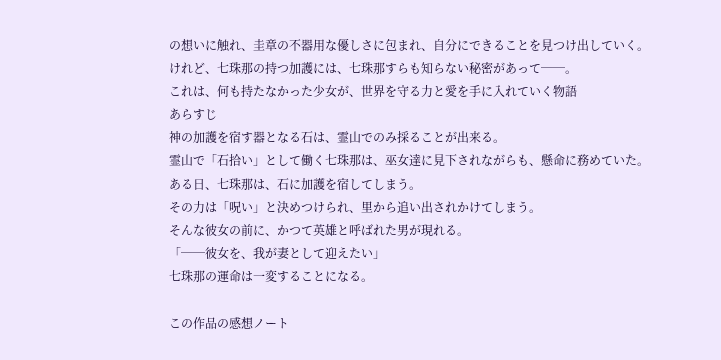の想いに触れ、圭章の不器用な優しさに包まれ、自分にできることを見つけ出していく。
けれど、七珠那の持つ加護には、七珠那すらも知らない秘密があって──。
これは、何も持たなかった少女が、世界を守る力と愛を手に入れていく物語
あらすじ
神の加護を宿す器となる石は、霊山でのみ採ることが出来る。
霊山で「石拾い」として働く七珠那は、巫女達に見下されながらも、懸命に務めていた。
ある日、七珠那は、石に加護を宿してしまう。
その力は「呪い」と決めつけられ、里から追い出されかけてしまう。
そんな彼女の前に、かつて英雄と呼ばれた男が現れる。
「──彼女を、我が妻として迎えたい」
七珠那の運命は一変することになる。

この作品の感想ノート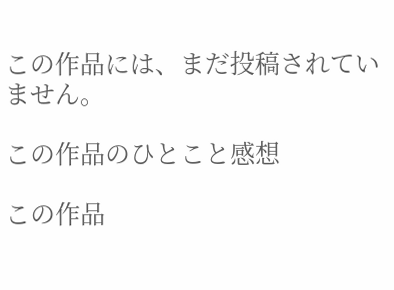この作品には、まだ投稿されていません。

この作品のひとこと感想

この作品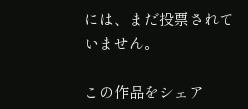には、まだ投票されていません。

この作品をシェア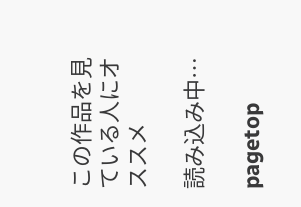この作品を見ている人にオススメ

読み込み中…

pagetop